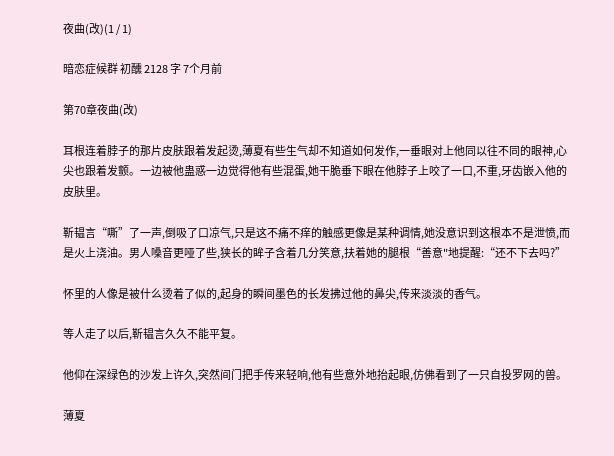夜曲(改)(1 / 1)

暗恋症候群 初醺 2128 字 7个月前

第70章夜曲(改)

耳根连着脖子的那片皮肤跟着发起烫,薄夏有些生气却不知道如何发作,一垂眼对上他同以往不同的眼神,心尖也跟着发颤。一边被他蛊惑一边觉得他有些混蛋,她干脆垂下眼在他脖子上咬了一口,不重,牙齿嵌入他的皮肤里。

靳韫言“嘶”了一声,倒吸了口凉气,只是这不痛不痒的触感更像是某种调情,她没意识到这根本不是泄愤,而是火上浇油。男人嗓音更哑了些,狭长的眸子含着几分笑意,扶着她的腿根“善意"地提醒:“还不下去吗?”

怀里的人像是被什么烫着了似的,起身的瞬间墨色的长发拂过他的鼻尖,传来淡淡的香气。

等人走了以后,靳韫言久久不能平复。

他仰在深绿色的沙发上许久,突然间门把手传来轻响,他有些意外地抬起眼,仿佛看到了一只自投罗网的兽。

薄夏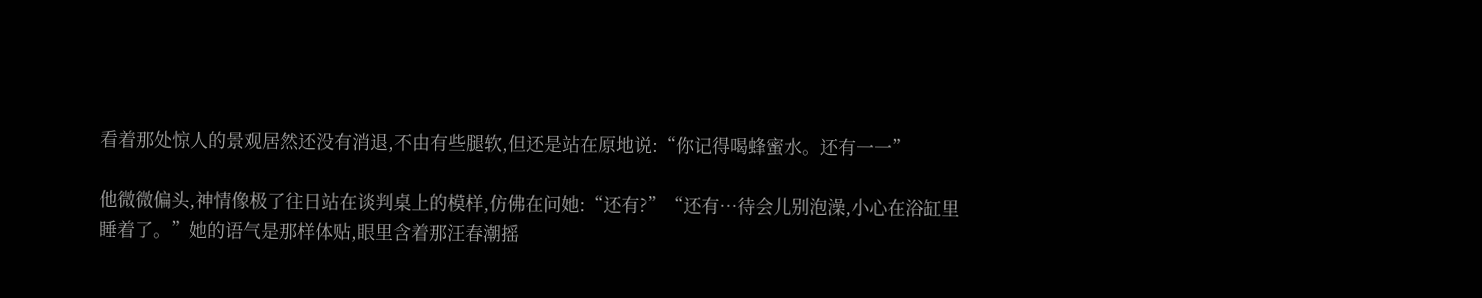看着那处惊人的景观居然还没有消退,不由有些腿软,但还是站在原地说:“你记得喝蜂蜜水。还有一一”

他微微偏头,神情像极了往日站在谈判桌上的模样,仿佛在问她:“还有?”“还有…待会儿别泡澡,小心在浴缸里睡着了。”她的语气是那样体贴,眼里含着那汪春潮摇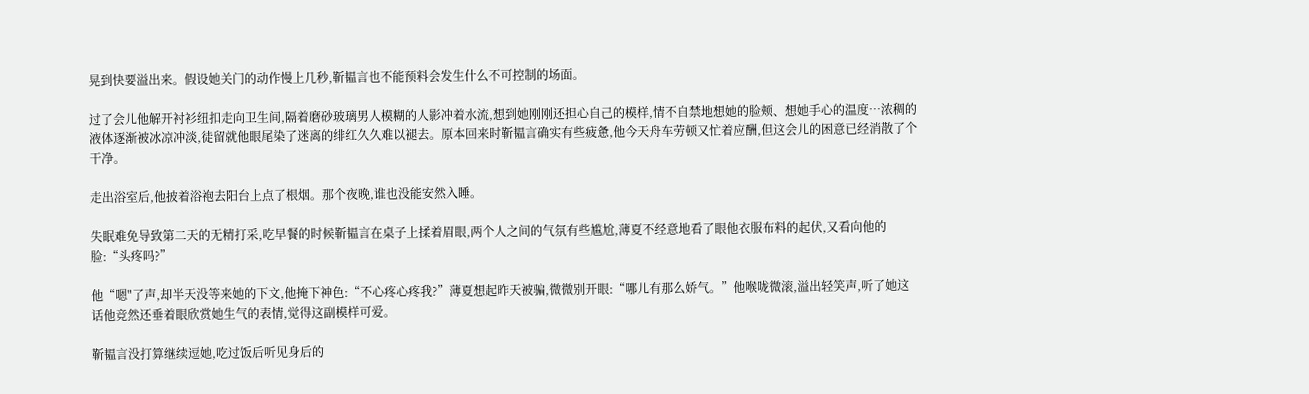晃到快要溢出来。假设她关门的动作慢上几秒,靳韫言也不能预料会发生什么不可控制的场面。

过了会儿他解开衬衫纽扣走向卫生间,隔着磨砂玻璃男人模糊的人影冲着水流,想到她刚刚还担心自己的模样,情不自禁地想她的脸颊、想她手心的温度…浓稠的液体逐渐被冰凉冲淡,徒留就他眼尾染了迷离的绯红久久难以褪去。原本回来时靳韫言确实有些疲惫,他今天舟车劳顿又忙着应酬,但这会儿的困意已经消散了个干净。

走出浴室后,他披着浴袍去阳台上点了根烟。那个夜晚,谁也没能安然入睡。

失眠难免导致第二天的无精打采,吃早餐的时候靳韫言在桌子上揉着眉眼,两个人之间的气氛有些尴尬,薄夏不经意地看了眼他衣服布料的起伏,又看向他的脸:“头疼吗?”

他“嗯"了声,却半天没等来她的下文,他掩下神色:“不心疼心疼我?”薄夏想起昨天被骗,微微别开眼:“哪儿有那么娇气。”他喉咙微滚,溢出轻笑声,听了她这话他竞然还垂着眼欣赏她生气的表情,觉得这副模样可爱。

靳韫言没打算继续逗她,吃过饭后听见身后的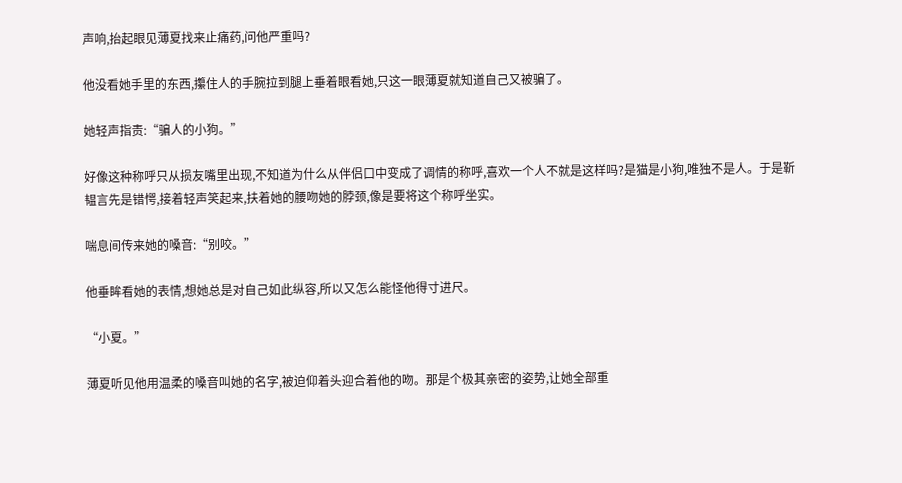声响,抬起眼见薄夏找来止痛药,问他严重吗?

他没看她手里的东西,攥住人的手腕拉到腿上垂着眼看她,只这一眼薄夏就知道自己又被骗了。

她轻声指责:“骗人的小狗。”

好像这种称呼只从损友嘴里出现,不知道为什么从伴侣口中变成了调情的称呼,喜欢一个人不就是这样吗?是猫是小狗,唯独不是人。于是靳韫言先是错愕,接着轻声笑起来,扶着她的腰吻她的脖颈,像是要将这个称呼坐实。

喘息间传来她的嗓音:“别咬。”

他垂眸看她的表情,想她总是对自己如此纵容,所以又怎么能怪他得寸进尺。

“小夏。”

薄夏听见他用温柔的嗓音叫她的名字,被迫仰着头迎合着他的吻。那是个极其亲密的姿势,让她全部重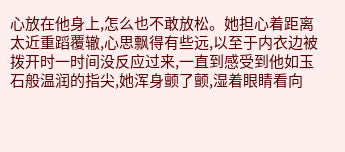心放在他身上,怎么也不敢放松。她担心着距离太近重蹈覆辙,心思飘得有些远,以至于内衣边被拨开时一时间没反应过来,一直到感受到他如玉石般温润的指尖,她浑身颤了颤,湿着眼睛看向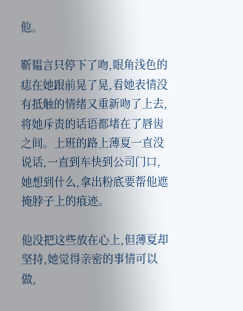他。

靳韫言只停下了吻,眼角浅色的痣在她跟前晃了晃,看她表情没有抵触的情绪又重新吻了上去,将她斥责的话语都堵在了唇齿之间。上班的路上薄夏一直没说话,一直到车快到公司门口,她想到什么,拿出粉底要帮他遮掩脖子上的痕迹。

他没把这些放在心上,但薄夏却坚持,她觉得亲密的事情可以做,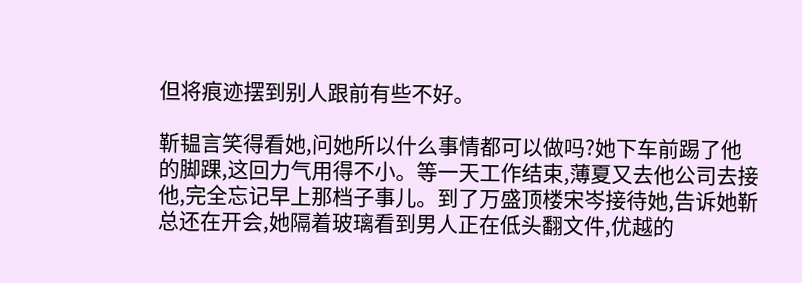但将痕迹摆到别人跟前有些不好。

靳韫言笑得看她,问她所以什么事情都可以做吗?她下车前踢了他的脚踝,这回力气用得不小。等一天工作结束,薄夏又去他公司去接他,完全忘记早上那档子事儿。到了万盛顶楼宋岑接待她,告诉她靳总还在开会,她隔着玻璃看到男人正在低头翻文件,优越的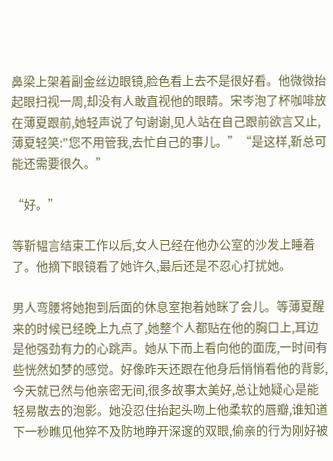鼻梁上架着副金丝边眼镜,脸色看上去不是很好看。他微微抬起眼扫视一周,却没有人敢直视他的眼睛。宋岑泡了杯咖啡放在薄夏跟前,她轻声说了句谢谢,见人站在自己跟前欲言又止,薄夏轻笑:"您不用管我,去忙自己的事儿。”“是这样,靳总可能还需要很久。”

“好。”

等靳韫言结束工作以后,女人已经在他办公室的沙发上睡着了。他摘下眼镜看了她许久,最后还是不忍心打扰她。

男人弯腰将她抱到后面的休息室抱着她眯了会儿。等薄夏醒来的时候已经晚上九点了,她整个人都贴在他的胸口上,耳边是他强劲有力的心跳声。她从下而上看向他的面庞,一时间有些恍然如梦的感觉。好像昨天还跟在他身后悄悄看他的背影,今天就已然与他亲密无间,很多故事太美好,总让她疑心是能轻易散去的泡影。她没忍住抬起头吻上他柔软的唇瓣,谁知道下一秒瞧见他猝不及防地睁开深邃的双眼,偷亲的行为刚好被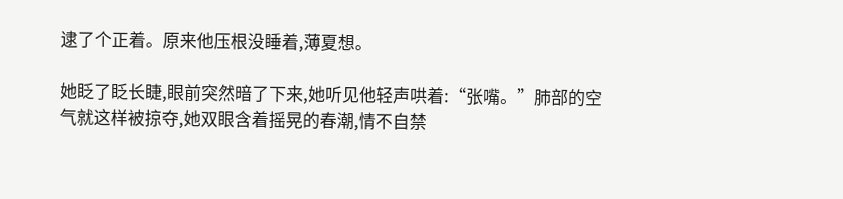逮了个正着。原来他压根没睡着,薄夏想。

她眨了眨长睫,眼前突然暗了下来,她听见他轻声哄着:“张嘴。”肺部的空气就这样被掠夺,她双眼含着摇晃的春潮,情不自禁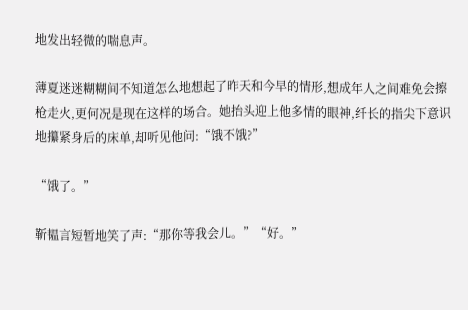地发出轻微的喘息声。

薄夏迷迷糊糊间不知道怎么地想起了昨天和今早的情形,想成年人之间难免会擦枪走火,更何况是现在这样的场合。她抬头迎上他多情的眼神,纤长的指尖下意识地攥紧身后的床单,却听见他问:“饿不饿?”

“饿了。”

靳韫言短暂地笑了声:“那你等我会儿。”“好。”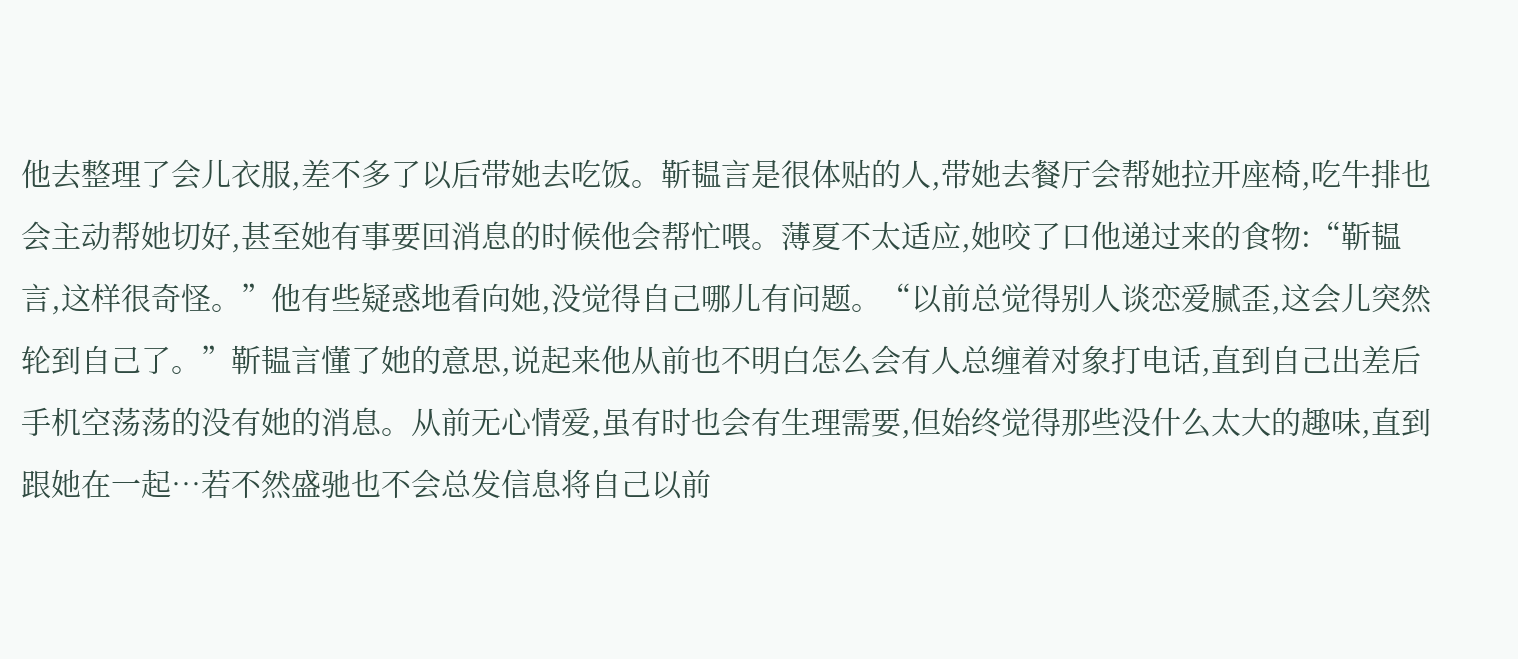他去整理了会儿衣服,差不多了以后带她去吃饭。靳韫言是很体贴的人,带她去餐厅会帮她拉开座椅,吃牛排也会主动帮她切好,甚至她有事要回消息的时候他会帮忙喂。薄夏不太适应,她咬了口他递过来的食物:“靳韫言,这样很奇怪。”他有些疑惑地看向她,没觉得自己哪儿有问题。“以前总觉得别人谈恋爱腻歪,这会儿突然轮到自己了。”靳韫言懂了她的意思,说起来他从前也不明白怎么会有人总缠着对象打电话,直到自己出差后手机空荡荡的没有她的消息。从前无心情爱,虽有时也会有生理需要,但始终觉得那些没什么太大的趣味,直到跟她在一起…若不然盛驰也不会总发信息将自己以前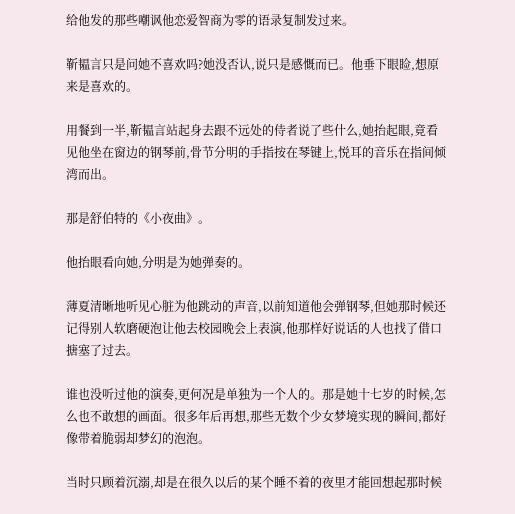给他发的那些嘲讽他恋爱智商为零的语录复制发过来。

靳韫言只是问她不喜欢吗?她没否认,说只是感慨而已。他垂下眼睑,想原来是喜欢的。

用餐到一半,靳韫言站起身去跟不远处的侍者说了些什么,她抬起眼,竟看见他坐在窗边的钢琴前,骨节分明的手指按在琴键上,悦耳的音乐在指间倾湾而出。

那是舒伯特的《小夜曲》。

他抬眼看向她,分明是为她弹奏的。

薄夏清晰地听见心脏为他跳动的声音,以前知道他会弹钢琴,但她那时候还记得别人软磨硬泡让他去校园晚会上表演,他那样好说话的人也找了借口搪塞了过去。

谁也没听过他的演奏,更何况是单独为一个人的。那是她十七岁的时候,怎么也不敢想的画面。很多年后再想,那些无数个少女梦境实现的瞬间,都好像带着脆弱却梦幻的泡泡。

当时只顾着沉溺,却是在很久以后的某个睡不着的夜里才能回想起那时候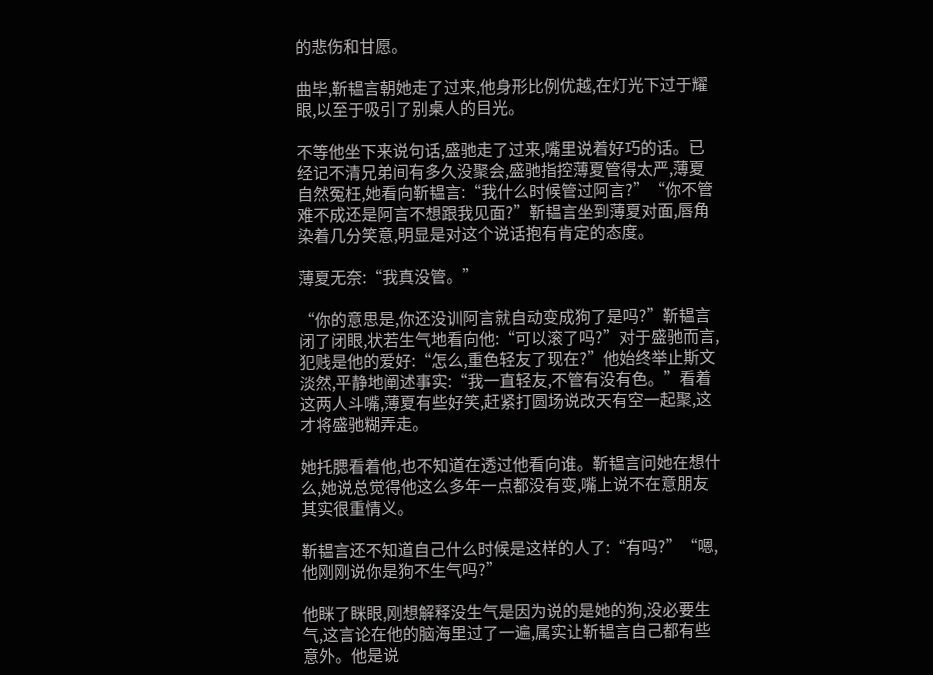的悲伤和甘愿。

曲毕,靳韫言朝她走了过来,他身形比例优越,在灯光下过于耀眼,以至于吸引了别桌人的目光。

不等他坐下来说句话,盛驰走了过来,嘴里说着好巧的话。已经记不清兄弟间有多久没聚会,盛驰指控薄夏管得太严,薄夏自然冤枉,她看向靳韫言:“我什么时候管过阿言?”“你不管难不成还是阿言不想跟我见面?”靳韫言坐到薄夏对面,唇角染着几分笑意,明显是对这个说话抱有肯定的态度。

薄夏无奈:“我真没管。”

“你的意思是,你还没训阿言就自动变成狗了是吗?”靳韫言闭了闭眼,状若生气地看向他:“可以滚了吗?”对于盛驰而言,犯贱是他的爱好:“怎么,重色轻友了现在?”他始终举止斯文淡然,平静地阐述事实:“我一直轻友,不管有没有色。”看着这两人斗嘴,薄夏有些好笑,赶紧打圆场说改天有空一起聚,这才将盛驰糊弄走。

她托腮看着他,也不知道在透过他看向谁。靳韫言问她在想什么,她说总觉得他这么多年一点都没有变,嘴上说不在意朋友其实很重情义。

靳韫言还不知道自己什么时候是这样的人了:“有吗?”“嗯,他刚刚说你是狗不生气吗?”

他眯了眯眼,刚想解释没生气是因为说的是她的狗,没必要生气,这言论在他的脑海里过了一遍,属实让靳韫言自己都有些意外。他是说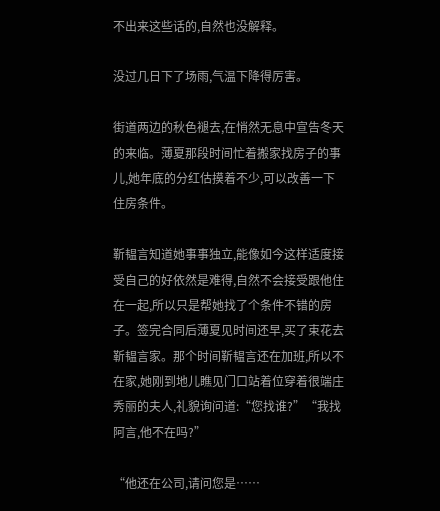不出来这些话的,自然也没解释。

没过几日下了场雨,气温下降得厉害。

街道两边的秋色褪去,在悄然无息中宣告冬天的来临。薄夏那段时间忙着搬家找房子的事儿,她年底的分红估摸着不少,可以改善一下住房条件。

靳韫言知道她事事独立,能像如今这样适度接受自己的好依然是难得,自然不会接受跟他住在一起,所以只是帮她找了个条件不错的房子。签完合同后薄夏见时间还早,买了束花去靳韫言家。那个时间靳韫言还在加班,所以不在家,她刚到地儿瞧见门口站着位穿着很端庄秀丽的夫人,礼貌询问道:“您找谁?”“我找阿言,他不在吗?”

“他还在公司,请问您是……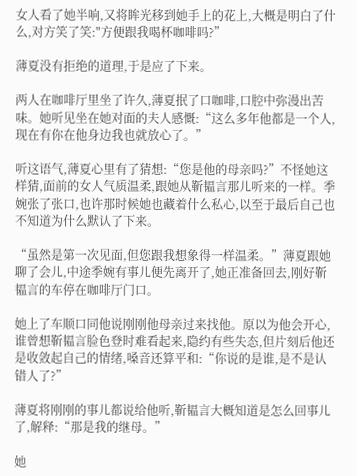女人看了她半响,又将眸光移到她手上的花上,大概是明白了什么,对方笑了笑:"方便跟我喝杯咖啡吗?”

薄夏没有拒绝的道理,于是应了下来。

两人在咖啡厅里坐了许久,薄夏抿了口咖啡,口腔中弥漫出苦味。她听见坐在她对面的夫人感慨:“这么多年他都是一个人,现在有你在他身边我也就放心了。”

听这语气,薄夏心里有了猜想:“您是他的母亲吗?”不怪她这样猜,面前的女人气质温柔,跟她从靳韫言那儿听来的一样。季婉张了张口,也许那时候她也藏着什么私心,以至于最后自己也不知道为什么默认了下来。

“虽然是第一次见面,但您跟我想象得一样温柔。”薄夏跟她聊了会儿,中途季婉有事儿便先离开了,她正准备回去,刚好靳韫言的车停在咖啡厅门口。

她上了车顺口同他说刚刚他母亲过来找他。原以为他会开心,谁曾想靳韫言脸色登时难看起来,隐约有些失态,但片刻后他还是收敛起自己的情绪,嗓音还算平和:“你说的是谁,是不是认错人了?”

薄夏将刚刚的事儿都说给他听,靳韫言大概知道是怎么回事儿了,解释:“那是我的继母。”

她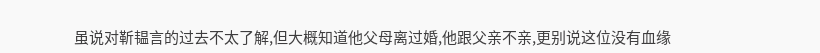虽说对靳韫言的过去不太了解,但大概知道他父母离过婚,他跟父亲不亲,更别说这位没有血缘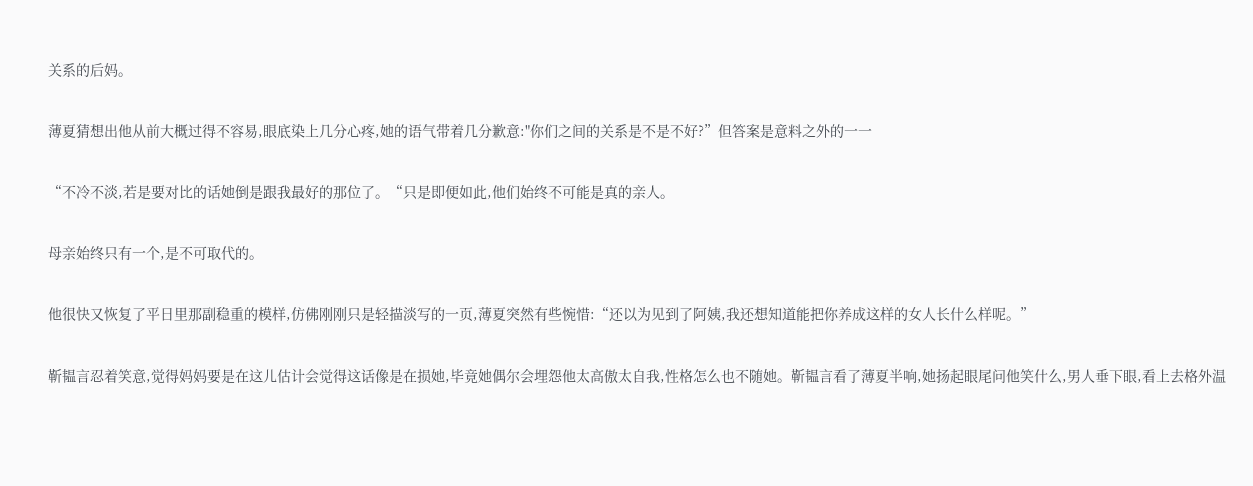关系的后妈。

薄夏猜想出他从前大概过得不容易,眼底染上几分心疼,她的语气带着几分歉意:"你们之间的关系是不是不好?”但答案是意料之外的一一

“不冷不淡,若是要对比的话她倒是跟我最好的那位了。“只是即便如此,他们始终不可能是真的亲人。

母亲始终只有一个,是不可取代的。

他很快又恢复了平日里那副稳重的模样,仿佛刚刚只是轻描淡写的一页,薄夏突然有些惋惜:“还以为见到了阿姨,我还想知道能把你养成这样的女人长什么样呢。”

靳韫言忍着笑意,觉得妈妈要是在这儿估计会觉得这话像是在损她,毕竟她偶尔会埋怨他太高傲太自我,性格怎么也不随她。靳韫言看了薄夏半响,她扬起眼尾问他笑什么,男人垂下眼,看上去格外温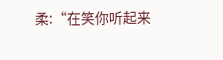柔:“在笑你听起来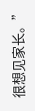很想见家长。”